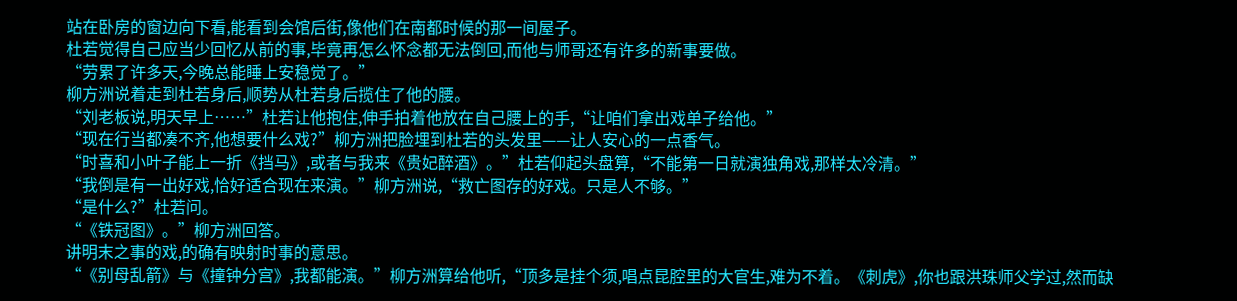站在卧房的窗边向下看,能看到会馆后街,像他们在南都时候的那一间屋子。
杜若觉得自己应当少回忆从前的事,毕竟再怎么怀念都无法倒回,而他与师哥还有许多的新事要做。
“劳累了许多天,今晚总能睡上安稳觉了。”
柳方洲说着走到杜若身后,顺势从杜若身后揽住了他的腰。
“刘老板说,明天早上……”杜若让他抱住,伸手拍着他放在自己腰上的手,“让咱们拿出戏单子给他。”
“现在行当都凑不齐,他想要什么戏?”柳方洲把脸埋到杜若的头发里——让人安心的一点香气。
“时喜和小叶子能上一折《挡马》,或者与我来《贵妃醉酒》。”杜若仰起头盘算,“不能第一日就演独角戏,那样太冷清。”
“我倒是有一出好戏,恰好适合现在来演。”柳方洲说,“救亡图存的好戏。只是人不够。”
“是什么?”杜若问。
“《铁冠图》。”柳方洲回答。
讲明末之事的戏,的确有映射时事的意思。
“《别母乱箭》与《撞钟分宫》,我都能演。”柳方洲算给他听,“顶多是挂个须,唱点昆腔里的大官生,难为不着。《刺虎》,你也跟洪珠师父学过,然而缺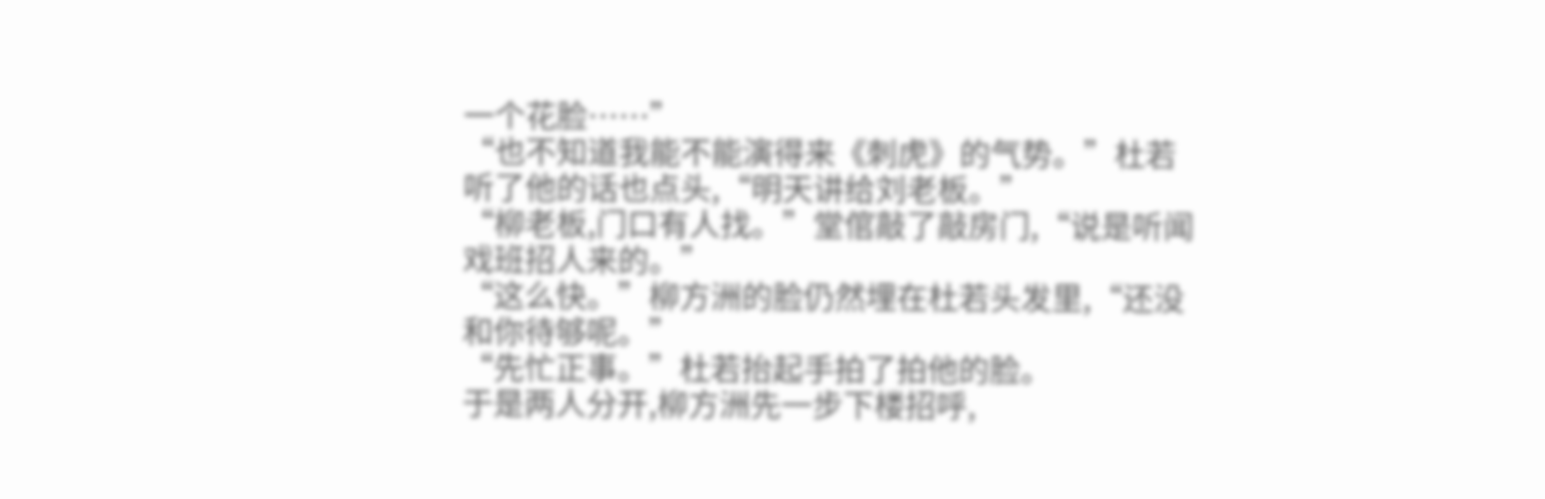一个花脸……”
“也不知道我能不能演得来《刺虎》的气势。”杜若听了他的话也点头,“明天讲给刘老板。”
“柳老板,门口有人找。”堂倌敲了敲房门,“说是听闻戏班招人来的。”
“这么快。”柳方洲的脸仍然埋在杜若头发里,“还没和你待够呢。”
“先忙正事。”杜若抬起手拍了拍他的脸。
于是两人分开,柳方洲先一步下楼招呼,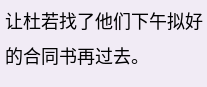让杜若找了他们下午拟好的合同书再过去。